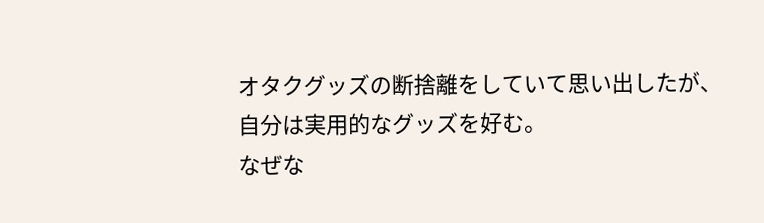オタクグッズの断捨離をしていて思い出したが、自分は実用的なグッズを好む。
なぜな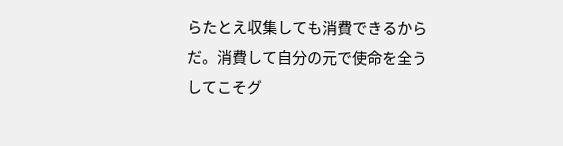らたとえ収集しても消費できるからだ。消費して自分の元で使命を全うしてこそグ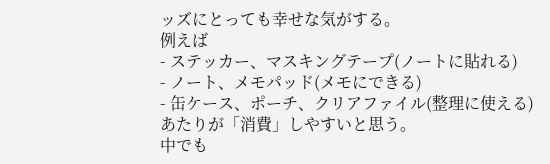ッズにとっても幸せな気がする。
例えば
- ステッカー、マスキングテープ(ノートに貼れる)
- ノート、メモパッド(メモにできる)
- 缶ケース、ポーチ、クリアファイル(整理に使える)
あたりが「消費」しやすいと思う。
中でも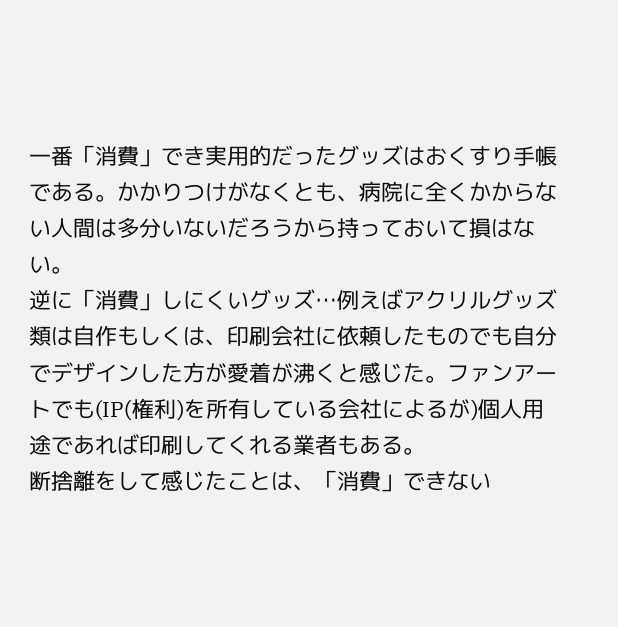一番「消費」でき実用的だったグッズはおくすり手帳である。かかりつけがなくとも、病院に全くかからない人間は多分いないだろうから持っておいて損はない。
逆に「消費」しにくいグッズ…例えばアクリルグッズ類は自作もしくは、印刷会社に依頼したものでも自分でデザインした方が愛着が沸くと感じた。ファンアートでも(IP(権利)を所有している会社によるが)個人用途であれば印刷してくれる業者もある。
断捨離をして感じたことは、「消費」できない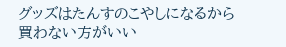グッズはたんすのこやしになるから買わない方がいい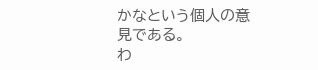かなという個人の意見である。
わ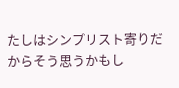たしはシンプリスト寄りだからそう思うかもし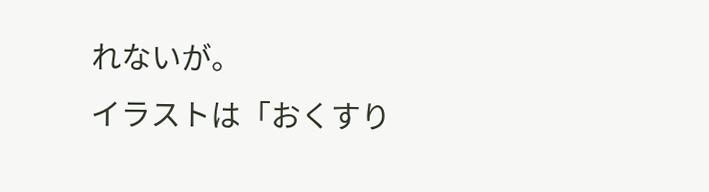れないが。
イラストは「おくすり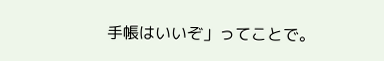手帳はいいぞ」ってことで。